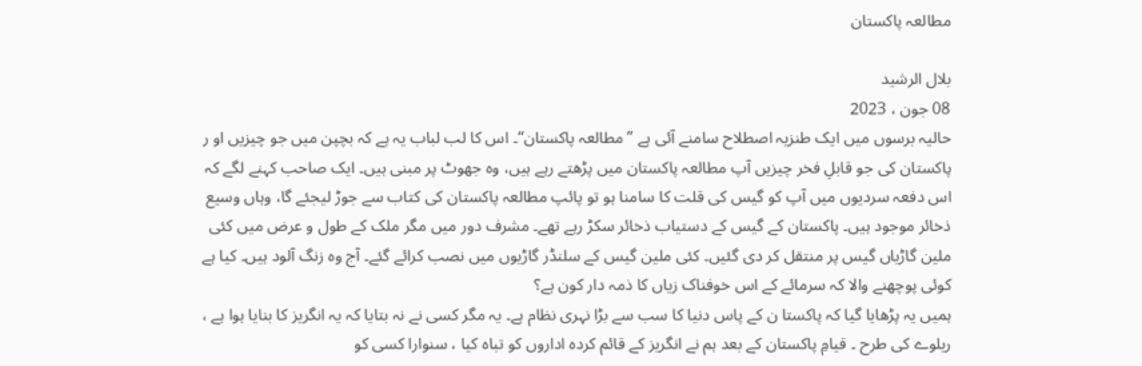مطالعہ پاکستان

بلال الرشید
08 جون ، 2023
حالیہ برسوں میں ایک طنزیہ اصطلاح سامنے آئی ہے ’’مطالعہ پاکستان‘‘۔ اس کا لب لباب یہ ہے کہ بچپن میں جو چیزیں او ر پاکستان کی جو قابلِ فخر چیزیں آپ مطالعہ پاکستان میں پڑھتے رہے ہیں، وہ جھوٹ پر مبنی ہیں۔ ایک صاحب کہنے لگے کہ اس دفعہ سردیوں میں آپ کو گیس کی قلت کا سامنا ہو تو پائپ مطالعہ پاکستان کی کتاب سے جوڑ لیجئے گا، وہاں وسیع ذخائر موجود ہیں۔ پاکستان کے گیس کے دستیاب ذخائر سکڑ رہے تھے۔ مشرف دور میں مگر ملک کے طول و عرض میں کئی ملین گاڑیاں گیس پر منتقل کر دی گئیں۔ کئی ملین گیس کے سلنڈر گاڑیوں میں نصب کرائے گئے۔ آج وہ زنگ آلود ہیں۔ کیا ہے کوئی پوچھنے والا کہ سرمائے کے اس خوفناک زیاں کا ذمہ دار کون ہے؟
ہمیں یہ پڑھایا گیا کہ پاکستا ن کے پاس دنیا کا سب سے بڑا نہری نظام ہے۔ یہ مگر کسی نے نہ بتایا کہ یہ انگریز کا بنایا ہوا ہے ، ریلوے کی طرح ۔ قیامِ پاکستان کے بعد ہم نے انگریز کے قائم کردہ اداروں کو تباہ کیا ، سنوارا کسی کو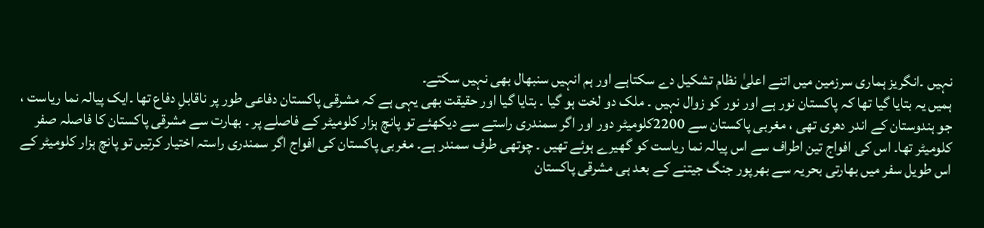نہیں ۔انگریز ہماری سرزمین میں اتنے اعلیٰ نظام تشکیل دے سکتاہے اور ہم انہیں سنبھال بھی نہیں سکتے۔
ہمیں یہ بتایا گیا تھا کہ پاکستان نور ہے اور نور کو زوال نہیں ۔ ملک دو لخت ہو گیا ۔ بتایا گیا اور حقیقت بھی یہی ہے کہ مشرقی پاکستان دفاعی طور پر ناقابلِ دفاع تھا ۔ایک پیالہ نما ریاست ، جو ہندوستان کے اندر دھری تھی ، مغربی پاکستان سے 2200کلومیٹر دور اور اگر سمندری راستے سے دیکھئے تو پانچ ہزار کلومیٹر کے فاصلے پر ۔ بھارت سے مشرقی پاکستان کا فاصلہ صفر کلومیٹر تھا۔ اس کی افواج تین اطراف سے اس پیالہ نما ریاست کو گھیرے ہوئے تھیں ۔ چوتھی طرف سمندر ہے۔ مغربی پاکستان کی افواج اگر سمندری راستہ اختیار کرتیں تو پانچ ہزار کلومیٹر کے اس طویل سفر میں بھارتی بحریہ سے بھرپور جنگ جیتنے کے بعد ہی مشرقی پاکستان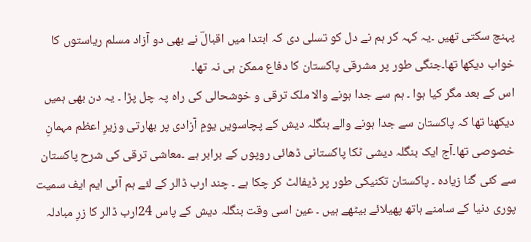پہنچ سکتی تھیں ۔یہ کہہ کر ہم نے دل کو تسلی دی کہ ابتدا میں اقبالؔ نے بھی دو آزاد مسلم ریاستوں کا خواب دیکھا تھا۔جنگی طور پر مشرقی پاکستان کا دفاع ممکن ہی نہ تھا۔
اس کے بعد مگر کیا ہوا ۔ ہم سے جدا ہونے والا ملک ترقی و خوشحالی کی راہ پہ چل پڑا ۔ یہ دن بھی ہمیں دیکھنا تھا کہ پاکستان سے جدا ہونے والے بنگلہ دیش کے پچاسویں یومِ آزادی پر بھارتی وزیرِ اعظم مہمانِ خصوصی تھا۔آج ایک بنگلہ دیشی ٹکا پاکستانی ڈھائی روپوں کے برابر ہے ۔معاشی ترقی کی شرح پاکستان سے کئی گنا زیادہ ۔ پاکستان تکنیکی طور پر ڈیفالٹ کر چکا ہے ۔ چند ارب ڈالر کے لئے ہم آئی ایم ایف سمیت پوری دنیا کے سامنے ہاتھ پھیلائے بیٹھے ہیں ۔ عین اسی وقت بنگلہ دیش کے پاس 24ارب ڈالر کا زرِ مبادلہ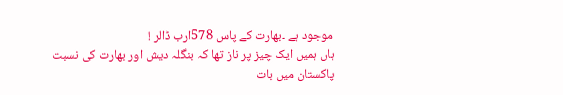موجود ہے ۔بھارت کے پاس 578ارب ڈالر !
ہاں ہمیں ایک چیز پر ناز تھا کہ بنگلہ دیش اور بھارت کی نسبت پاکستان میں بات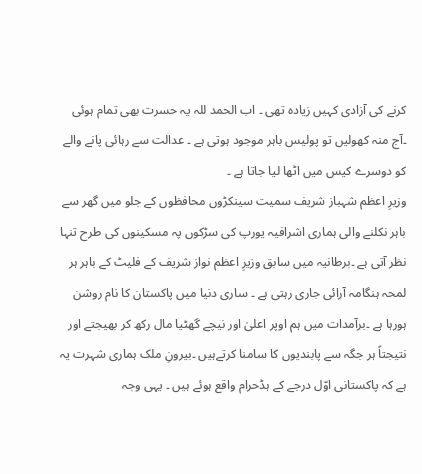کرنے کی آزادی کہیں زیادہ تھی ۔ اب الحمد للہ یہ حسرت بھی تمام ہوئی ۔آج منہ کھولیں تو پولیس باہر موجود ہوتی ہے ۔ عدالت سے رہائی پانے والے کو دوسرے کیس میں اٹھا لیا جاتا ہے ۔
وزیرِ اعظم شہباز شریف سمیت سینکڑوں محافظوں کے جلو میں گھر سے باہر نکلنے والی ہماری اشرافیہ یورپ کی سڑکوں پہ مسکینوں کی طرح تنہا نظر آتی ہے ۔برطانیہ میں سابق وزیرِ اعظم نواز شریف کے فلیٹ کے باہر ہر لمحہ ہنگامہ آرائی جاری رہتی ہے ۔ ساری دنیا میں پاکستان کا نام روشن ہورہا ہے ۔برآمدات میں ہم اوپر اعلیٰ اور نیچے گھٹیا مال رکھ کر بھیجتے اور نتیجتاً ہر جگہ سے پابندیوں کا سامنا کرتےہیں ۔بیرونِ ملک ہماری شہرت یہ ہے کہ پاکستانی اوّل درجے کے ہڈحرام واقع ہوئے ہیں ۔ یہی وجہ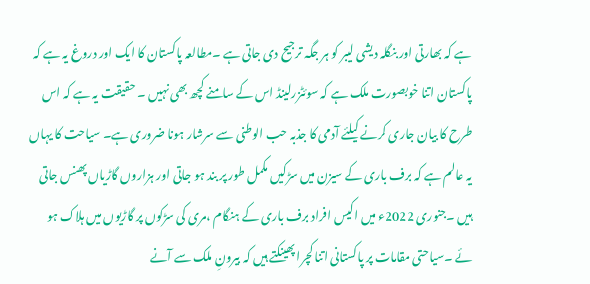ہے کہ بھارتی اور بنگلہ دیشی لیبر کو ہر جگہ ترجیح دی جاتی ہے ۔مطالعہ پاکستان کا ایک اور دروغ یہ ہے کہ پاکستان اتنا خوبصورت ملک ہے کہ سوئٹزرلینڈ اس کے سامنے کچھ بھی نہیں ۔ حقیقت یہ ہے کہ اس طرح کا بیان جاری کرنے کیلئے آدمی کا جذبہ حب الوطنی سے سرشار ہونا ضروری ہے۔ سیاحت کا یہاں یہ عالم ہے کہ برف باری کے سیزن میں سڑکیں مکمل طور پر بند ہو جاتی اور ہزاروں گاڑیاں پھنس جاتی ہیں ۔جنوری 2022ء میں اکیس افراد برف باری کے ہنگام ،مری کی سڑکوں پر گاڑیوں میں ہلاک ہو ئے ۔سیاحتی مقامات پر پاکستانی اتنا کچرا پھینکتے ہیں کہ بیرونِ ملک سے آنے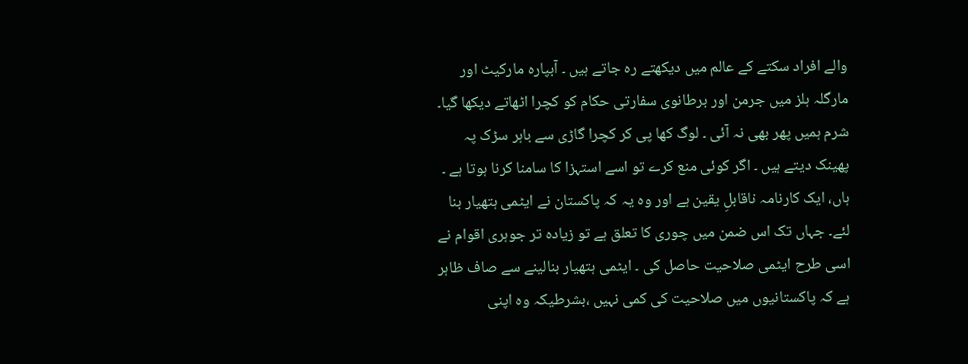والے افراد سکتے کے عالم میں دیکھتے رہ جاتے ہیں ۔ آبپارہ مارکیٹ اور مارگلہ ہلز میں جرمن اور برطانوی سفارتی حکام کو کچرا اٹھاتے دیکھا گیا۔ شرم ہمیں پھر بھی نہ آئی ۔ لوگ کھا پی کر کچرا گاڑی سے باہر سڑک پہ پھینک دیتے ہیں ۔ اگر کوئی منع کرے تو اسے استہزا کا سامنا کرنا ہوتا ہے ۔
ہاں، ایک کارنامہ ناقابلِ یقین ہے اور وہ یہ کہ پاکستان نے ایٹمی ہتھیار بنا لئے۔ جہاں تک اس ضمن میں چوری کا تعلق ہے تو زیادہ تر جوہری اقوام نے اسی طرح ایٹمی صلاحیت حاصل کی ۔ ایٹمی ہتھیار بنالینے سے صاف ظاہر ہے کہ پاکستانیوں میں صلاحیت کی کمی نہیں ،بشرطیکہ وہ اپنی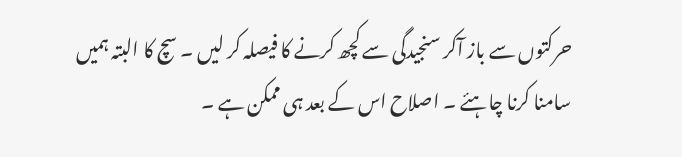حرکتوں سے باز آکر سنجیدگی سے کچھ کرنے کا فیصلہ کر لیں ۔ سچ کا البتہ ہمیں سامنا کرنا چاہئے ۔ اصلاح اس کے بعد ہی ممکن ہے ۔